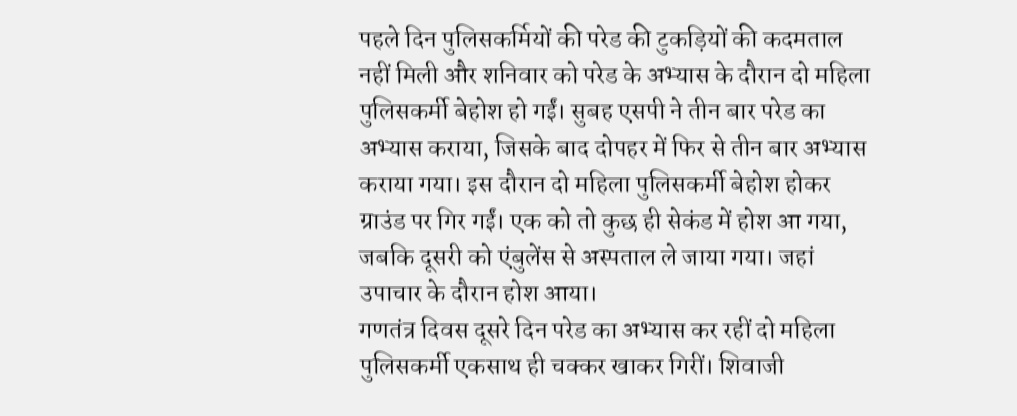पहले दिन पुलिसकर्मियों की परेड की टुकड़ियों की कदमताल नहीं मिली और शनिवार को परेड के अभ्यास के दौरान दो महिला पुलिसकर्मी बेहोश हो गईं। सुबह एसपी ने तीन बार परेड का अभ्यास कराया, जिसके बाद दोपहर में फिर से तीन बार अभ्यास कराया गया। इस दौरान दो महिला पुलिसकर्मी बेहोश होकर ग्राउंड पर गिर गईं। एक को तो कुछ ही सेकंड में होश आ गया, जबकि दूसरी को एंबुलेंस से अस्पताल ले जाया गया। जहां उपाचार के दौरान होश आया।
गणतंत्र दिवस दूसरे दिन परेड का अभ्यास कर रहीं दो महिला पुलिसकर्मी एकसाथ ही चक्कर खाकर गिरीं। शिवाजी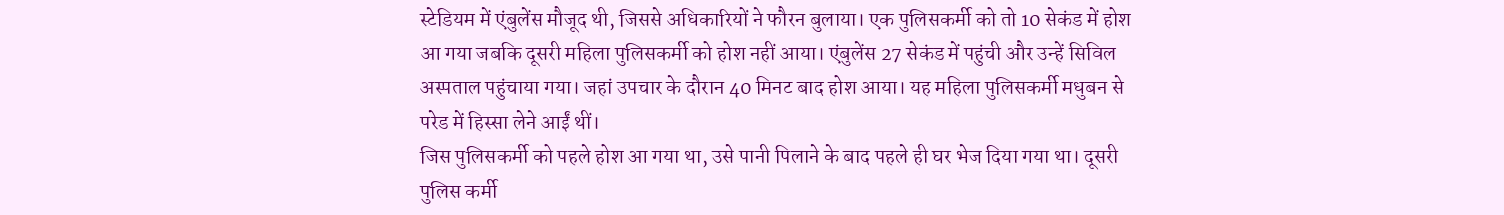स्टेडियम में एंबुलेंस मौजूद थी, जिससे अधिकारियों ने फौरन बुलाया। एक पुलिसकर्मी को तो 10 सेकंड में होश आ गया जबकि दूसरी महिला पुलिसकर्मी को होश नहीं आया। एंबुलेंस 27 सेकंड में पहुंची और उन्हें सिविल अस्पताल पहुंचाया गया। जहां उपचार के दौरान 40 मिनट बाद होश आया। यह महिला पुलिसकर्मी मधुबन से परेड में हिस्सा लेने आईं थीं।
जिस पुलिसकर्मी को पहले होश आ गया था, उसे पानी पिलाने के बाद पहले ही घर भेज दिया गया था। दूसरी पुलिस कर्मी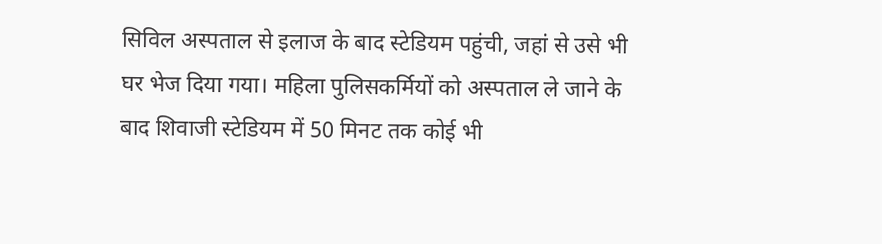सिविल अस्पताल से इलाज के बाद स्टेडियम पहुंची, जहां से उसे भी घर भेज दिया गया। महिला पुलिसकर्मियों को अस्पताल ले जाने के बाद शिवाजी स्टेडियम में 50 मिनट तक कोई भी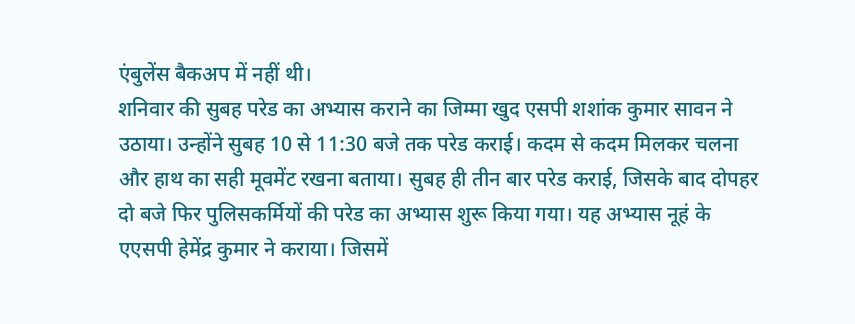एंबुलेंस बैकअप में नहीं थी।
शनिवार की सुबह परेड का अभ्यास कराने का जिम्मा खुद एसपी शशांक कुमार सावन ने उठाया। उन्होंने सुबह 10 से 11:30 बजे तक परेड कराई। कदम से कदम मिलकर चलना और हाथ का सही मूवमेंट रखना बताया। सुबह ही तीन बार परेड कराई, जिसके बाद दोपहर दो बजे फिर पुलिसकर्मियों की परेड का अभ्यास शुरू किया गया। यह अभ्यास नूहं के एएसपी हेमेंद्र कुमार ने कराया। जिसमें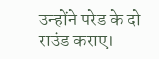उन्होंने परेड के दो राउंड कराए।